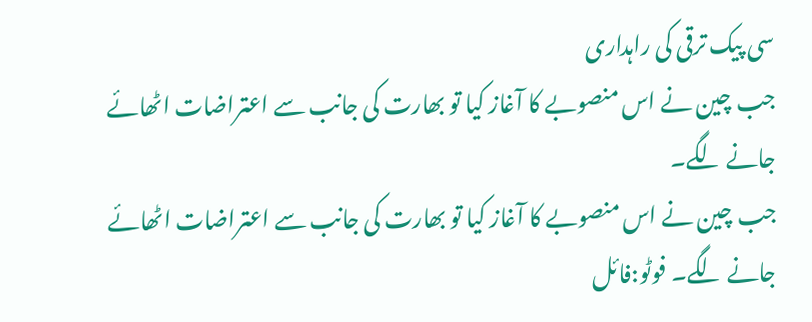سی پیک ترقی کی راہداری
جب چین نے اس منصوبے کا آغاز کیا تو بھارت کی جانب سے اعتراضات اٹھائے جانے لگے۔
جب چین نے اس منصوبے کا آغاز کیا تو بھارت کی جانب سے اعتراضات اٹھائے جانے لگے۔ فوٹو:فائل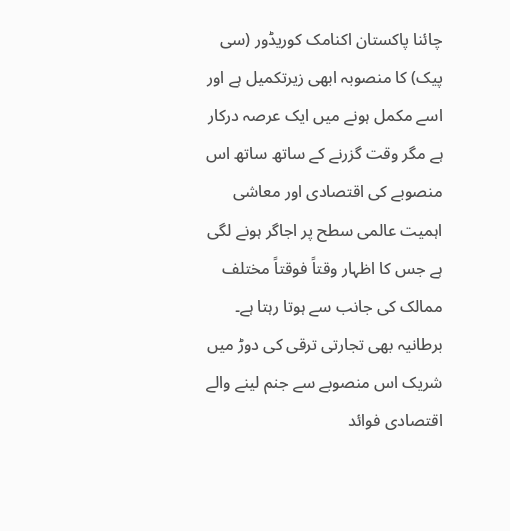چائنا پاکستان اکنامک کوریڈور (سی پیک) کا منصوبہ ابھی زیرتکمیل ہے اور اسے مکمل ہونے میں ایک عرصہ درکار ہے مگر وقت گزرنے کے ساتھ ساتھ اس منصوبے کی اقتصادی اور معاشی اہمیت عالمی سطح پر اجاگر ہونے لگی ہے جس کا اظہار وقتاً فوقتاً مختلف ممالک کی جانب سے ہوتا رہتا ہے۔ برطانیہ بھی تجارتی ترقی کی دوڑ میں شریک اس منصوبے سے جنم لینے والے اقتصادی فوائد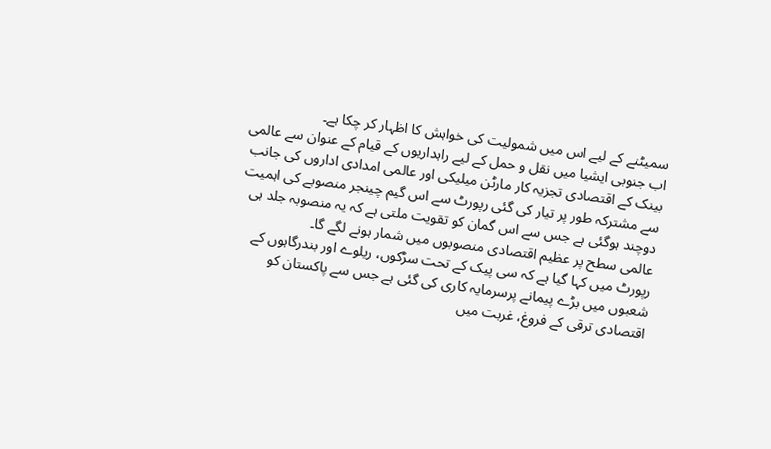سمیٹنے کے لیے اس میں شمولیت کی خواہش کا اظہار کر چکا ہے۔
اب جنوبی ایشیا میں نقل و حمل کے لیے راہداریوں کے قیام کے عنوان سے عالمی بینک کے اقتصادی تجزیہ کار مارٹن میلیکی اور عالمی امدادی اداروں کی جانب سے مشترکہ طور پر تیار کی گئی رپورٹ سے اس گیم چینجر منصوبے کی اہمیت دوچند ہوگئی ہے جس سے اس گمان کو تقویت ملتی ہے کہ یہ منصوبہ جلد ہی عالمی سطح پر عظیم اقتصادی منصوبوں میں شمار ہونے لگے گا۔
رپورٹ میں کہا گیا ہے کہ سی پیک کے تحت سڑکوں، ریلوے اور بندرگاہوں کے شعبوں میں بڑے پیمانے پرسرمایہ کاری کی گئی ہے جس سے پاکستان کو اقتصادی ترقی کے فروغ، غربت میں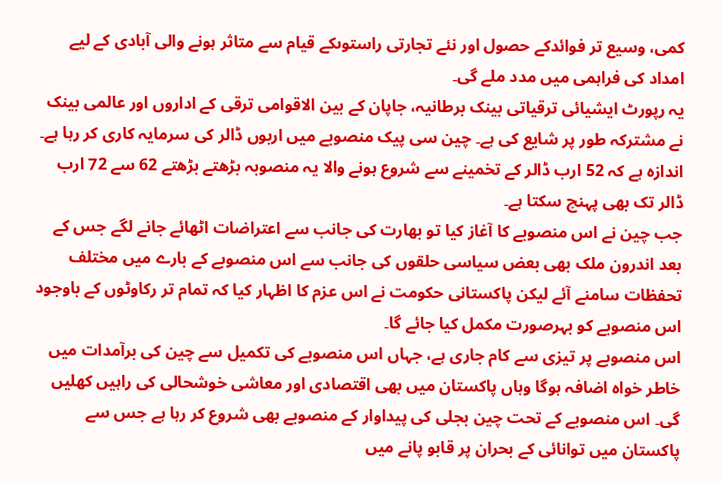کمی، وسیع تر فوائدکے حصول اور نئے تجارتی راستوںکے قیام سے متاثر ہونے والی آبادی کے لیے امداد کی فراہمی میں مدد ملے گی۔
یہ رپورٹ ایشیائی ترقیاتی بینک برطانیہ، جاپان کے بین الاقوامی ترقی کے اداروں اور عالمی بینک نے مشترکہ طور پر شایع کی ہے۔ چین سی پیک منصوبے میں اربوں ڈالر کی سرمایہ کاری کر رہا ہے۔ اندازہ ہے کہ 52 ارب ڈالر کے تخمینے سے شروع ہونے والا یہ منصوبہ بڑھتے بڑھتے 62 سے 72 ارب ڈالر تک بھی پہنچ سکتا ہے۔
جب چین نے اس منصوبے کا آغاز کیا تو بھارت کی جانب سے اعتراضات اٹھائے جانے لگے جس کے بعد اندرون ملک بھی بعض سیاسی حلقوں کی جانب سے اس منصوبے کے بارے میں مختلف تحفظات سامنے آئے لیکن پاکستانی حکومت نے اس عزم کا اظہار کیا کہ تمام تر رکاوٹوں کے باوجود اس منصوبے کو بہرصورت مکمل کیا جائے گا۔
اس منصوبے پر تیزی سے کام جاری ہے، جہاں اس منصوبے کی تکمیل سے چین کی برآمدات میں خاطر خواہ اضافہ ہوگا وہاں پاکستان میں بھی اقتصادی اور معاشی خوشحالی کی راہیں کھلیں گی۔ اس منصوبے کے تحت چین بجلی کی پیداوار کے منصوبے بھی شروع کر رہا ہے جس سے پاکستان میں توانائی کے بحران پر قابو پانے میں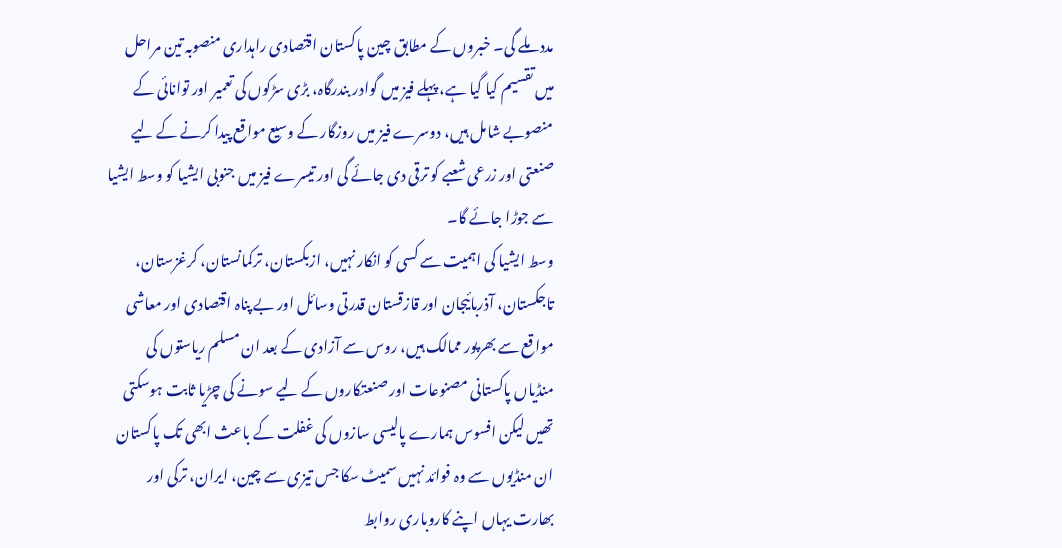مدد ملے گی۔ خبروں کے مطابق چین پاکستان اقتصادی راہداری منصوبہ تین مراحل میں تقسیم کیا گیا ہے، پہلے فیز میں گوادر بندرگاہ، بڑی سڑکوں کی تعمیر اور توانائی کے منصوبے شامل ہیں، دوسرے فیز میں روزگار کے وسیع مواقع پیدا کرنے کے لیے صنعتی اور زرعی شعبے کو ترقی دی جائے گی اور تیسرے فیز میں جنوبی ایشیا کو وسط ایشیا سے جوڑا جائے گا۔
وسط ایشیا کی اہمیت سے کسی کو انکار نہیں، ازبکستان، ترکمانستان، کرغزستان، تاجکستان، آذربائیجان اور قازقستان قدرتی وسائل اور بے پناہ اقتصادی اور معاشی مواقع سے بھرپور ممالک ہیں، روس سے آزادی کے بعد ان مسلم ریاستوں کی منڈیاں پاکستانی مصنوعات اور صنعتکاروں کے لیے سونے کی چڑیا ثابت ہوسکتی تھیں لیکن افسوس ہمارے پالیسی سازوں کی غفلت کے باعث ابھی تک پاکستان ان منڈیوں سے وہ فوائد نہیں سمیٹ سکا جس تیزی سے چین، ایران، ترکی اور بھارت یہاں اپنے کاروباری روابط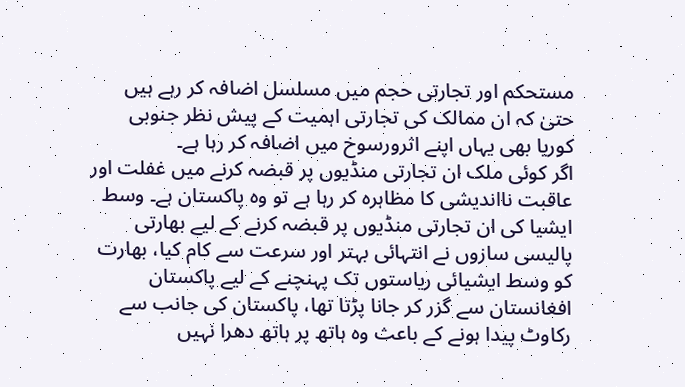مستحکم اور تجارتی حجم میں مسلسل اضافہ کر رہے ہیں حتیٰ کہ ان ممالک کی تجارتی اہمیت کے پیش نظر جنوبی کوریا بھی یہاں اپنے اثرورسوخ میں اضافہ کر رہا ہے۔
اگر کوئی ملک ان تجارتی منڈیوں پر قبضہ کرنے میں غفلت اور عاقبت نااندیشی کا مظاہرہ کر رہا ہے تو وہ پاکستان ہے۔ وسط ایشیا کی ان تجارتی منڈیوں پر قبضہ کرنے کے لیے بھارتی پالیسی سازوں نے انتہائی بہتر اور سرعت سے کام کیا، بھارت کو وسط ایشیائی ریاستوں تک پہنچنے کے لیے پاکستان افغانستان سے گزر کر جانا پڑتا تھا، پاکستان کی جانب سے رکاوٹ پیدا ہونے کے باعث وہ ہاتھ پر ہاتھ دھرا نہیں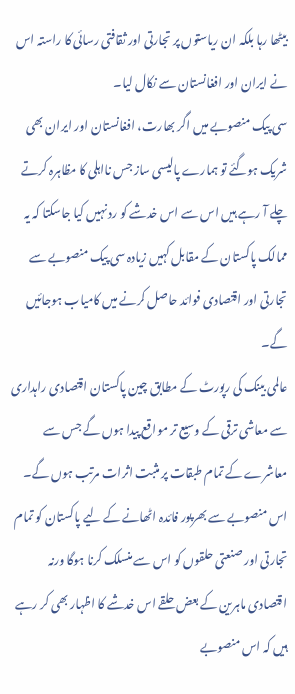بیٹھا رہا بلکہ ان ریاستوں پر تجارتی اور ثقافتی رسائی کا راستہ اس نے ایران اور افغانستان سے نکال لیا۔
سی پیک منصوبے میں اگر بھارت، افغانستان اور ایران بھی شریک ہوگئے تو ہمارے پالیسی ساز جس نااہلی کا مظاہرہ کرتے چلے آ رہے ہیں اس سے اس خدشے کو رد نہیں کیا جاسکتا کہ یہ ممالک پاکستان کے مقابل کہیں زیادہ سی پیک منصوبے سے تجارتی اور اقتصادی فوائد حاصل کرنے میں کامیاب ہوجائیں گے۔
عالمی بینک کی رپورٹ کے مطابق چین پاکستان اقتصادی راہداری سے معاشی ترقی کے وسیع تر مواقع پیدا ہوں گے جس سے معاشرے کے تمام طبقات پر مثبت اثرات مرتب ہوں گے۔ اس منصوبے سے بھرپور فائدہ اٹھانے کے لیے پاکستان کو تمام تجارتی اور صنعتی حلقوں کو اس سے منسلک کرنا ہوگا ورنہ اقتصادی ماہرین کے بعض حلقے اس خدشے کا اظہار بھی کر رہے ہیں کہ اس منصوبے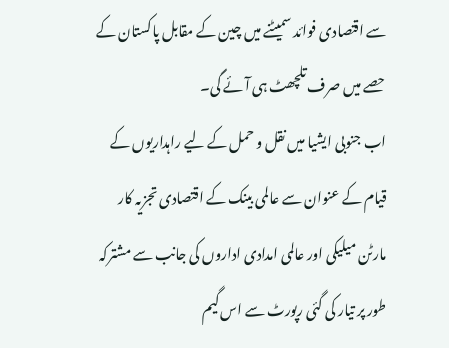سے اقتصادی فوائد سمیٹنے میں چین کے مقابل پاکستان کے حصے میں صرف تلچھٹ ہی آئے گی۔
اب جنوبی ایشیا میں نقل و حمل کے لیے راہداریوں کے قیام کے عنوان سے عالمی بینک کے اقتصادی تجزیہ کار مارٹن میلیکی اور عالمی امدادی اداروں کی جانب سے مشترکہ طور پر تیار کی گئی رپورٹ سے اس گیم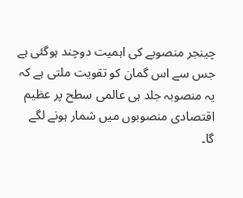چینجر منصوبے کی اہمیت دوچند ہوگئی ہے جس سے اس گمان کو تقویت ملتی ہے کہ یہ منصوبہ جلد ہی عالمی سطح پر عظیم اقتصادی منصوبوں میں شمار ہونے لگے گا۔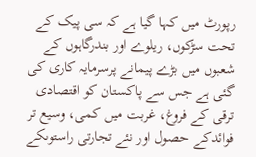رپورٹ میں کہا گیا ہے کہ سی پیک کے تحت سڑکوں، ریلوے اور بندرگاہوں کے شعبوں میں بڑے پیمانے پرسرمایہ کاری کی گئی ہے جس سے پاکستان کو اقتصادی ترقی کے فروغ، غربت میں کمی، وسیع تر فوائدکے حصول اور نئے تجارتی راستوںکے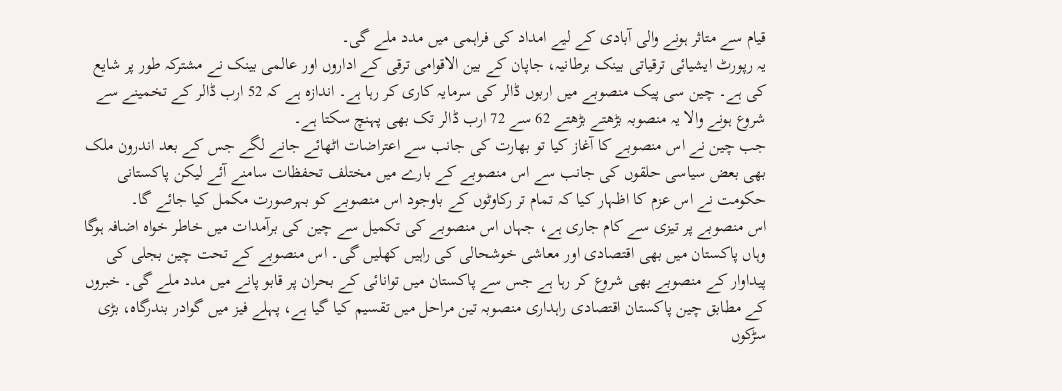قیام سے متاثر ہونے والی آبادی کے لیے امداد کی فراہمی میں مدد ملے گی۔
یہ رپورٹ ایشیائی ترقیاتی بینک برطانیہ، جاپان کے بین الاقوامی ترقی کے اداروں اور عالمی بینک نے مشترکہ طور پر شایع کی ہے۔ چین سی پیک منصوبے میں اربوں ڈالر کی سرمایہ کاری کر رہا ہے۔ اندازہ ہے کہ 52 ارب ڈالر کے تخمینے سے شروع ہونے والا یہ منصوبہ بڑھتے بڑھتے 62 سے 72 ارب ڈالر تک بھی پہنچ سکتا ہے۔
جب چین نے اس منصوبے کا آغاز کیا تو بھارت کی جانب سے اعتراضات اٹھائے جانے لگے جس کے بعد اندرون ملک بھی بعض سیاسی حلقوں کی جانب سے اس منصوبے کے بارے میں مختلف تحفظات سامنے آئے لیکن پاکستانی حکومت نے اس عزم کا اظہار کیا کہ تمام تر رکاوٹوں کے باوجود اس منصوبے کو بہرصورت مکمل کیا جائے گا۔
اس منصوبے پر تیزی سے کام جاری ہے، جہاں اس منصوبے کی تکمیل سے چین کی برآمدات میں خاطر خواہ اضافہ ہوگا وہاں پاکستان میں بھی اقتصادی اور معاشی خوشحالی کی راہیں کھلیں گی۔ اس منصوبے کے تحت چین بجلی کی پیداوار کے منصوبے بھی شروع کر رہا ہے جس سے پاکستان میں توانائی کے بحران پر قابو پانے میں مدد ملے گی۔ خبروں کے مطابق چین پاکستان اقتصادی راہداری منصوبہ تین مراحل میں تقسیم کیا گیا ہے، پہلے فیز میں گوادر بندرگاہ، بڑی سڑکوں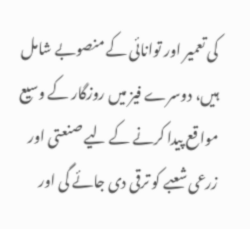کی تعمیر اور توانائی کے منصوبے شامل ہیں، دوسرے فیز میں روزگار کے وسیع مواقع پیدا کرنے کے لیے صنعتی اور زرعی شعبے کو ترقی دی جائے گی اور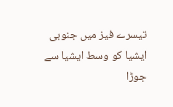تیسرے فیز میں جنوبی ایشیا کو وسط ایشیا سے جوڑا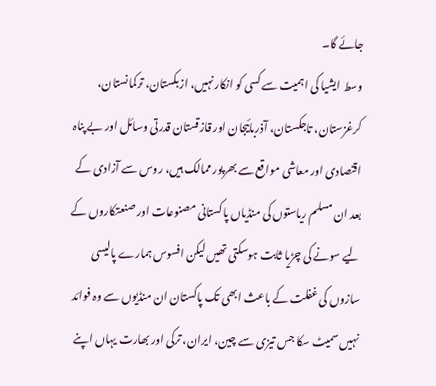جائے گا۔
وسط ایشیا کی اہمیت سے کسی کو انکار نہیں، ازبکستان، ترکمانستان، کرغزستان، تاجکستان، آذربائیجان اور قازقستان قدرتی وسائل اور بے پناہ اقتصادی اور معاشی مواقع سے بھرپور ممالک ہیں، روس سے آزادی کے بعد ان مسلم ریاستوں کی منڈیاں پاکستانی مصنوعات اور صنعتکاروں کے لیے سونے کی چڑیا ثابت ہوسکتی تھیں لیکن افسوس ہمارے پالیسی سازوں کی غفلت کے باعث ابھی تک پاکستان ان منڈیوں سے وہ فوائد نہیں سمیٹ سکا جس تیزی سے چین، ایران، ترکی اور بھارت یہاں اپنے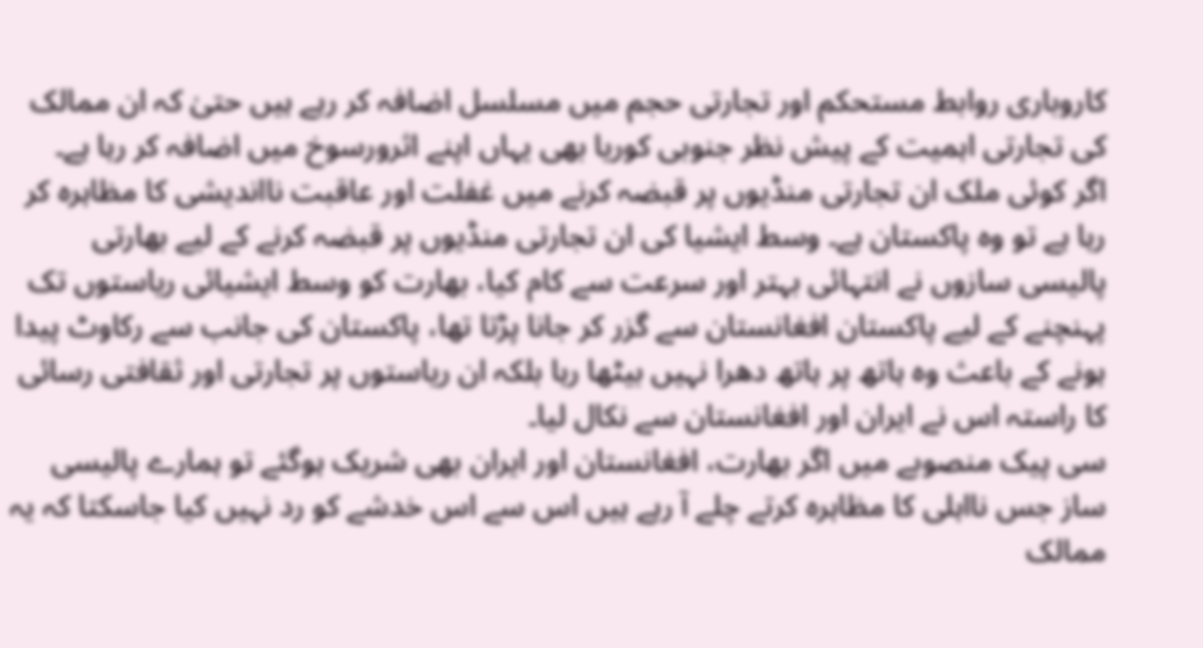کاروباری روابط مستحکم اور تجارتی حجم میں مسلسل اضافہ کر رہے ہیں حتیٰ کہ ان ممالک کی تجارتی اہمیت کے پیش نظر جنوبی کوریا بھی یہاں اپنے اثرورسوخ میں اضافہ کر رہا ہے۔
اگر کوئی ملک ان تجارتی منڈیوں پر قبضہ کرنے میں غفلت اور عاقبت نااندیشی کا مظاہرہ کر رہا ہے تو وہ پاکستان ہے۔ وسط ایشیا کی ان تجارتی منڈیوں پر قبضہ کرنے کے لیے بھارتی پالیسی سازوں نے انتہائی بہتر اور سرعت سے کام کیا، بھارت کو وسط ایشیائی ریاستوں تک پہنچنے کے لیے پاکستان افغانستان سے گزر کر جانا پڑتا تھا، پاکستان کی جانب سے رکاوٹ پیدا ہونے کے باعث وہ ہاتھ پر ہاتھ دھرا نہیں بیٹھا رہا بلکہ ان ریاستوں پر تجارتی اور ثقافتی رسائی کا راستہ اس نے ایران اور افغانستان سے نکال لیا۔
سی پیک منصوبے میں اگر بھارت، افغانستان اور ایران بھی شریک ہوگئے تو ہمارے پالیسی ساز جس نااہلی کا مظاہرہ کرتے چلے آ رہے ہیں اس سے اس خدشے کو رد نہیں کیا جاسکتا کہ یہ ممالک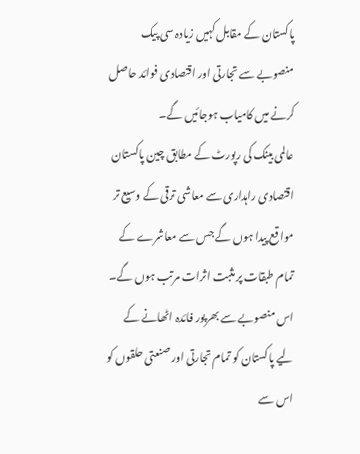پاکستان کے مقابل کہیں زیادہ سی پیک منصوبے سے تجارتی اور اقتصادی فوائد حاصل کرنے میں کامیاب ہوجائیں گے۔
عالمی بینک کی رپورٹ کے مطابق چین پاکستان اقتصادی راہداری سے معاشی ترقی کے وسیع تر مواقع پیدا ہوں گے جس سے معاشرے کے تمام طبقات پر مثبت اثرات مرتب ہوں گے۔ اس منصوبے سے بھرپور فائدہ اٹھانے کے لیے پاکستان کو تمام تجارتی اور صنعتی حلقوں کو اس سے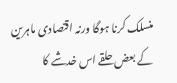منسلک کرنا ہوگا ورنہ اقتصادی ماہرین کے بعض حلقے اس خدشے کا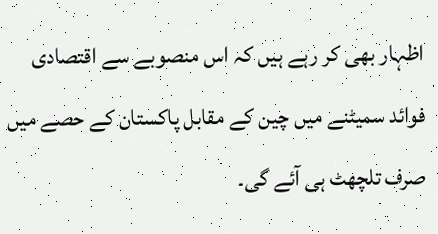اظہار بھی کر رہے ہیں کہ اس منصوبے سے اقتصادی فوائد سمیٹنے میں چین کے مقابل پاکستان کے حصے میں صرف تلچھٹ ہی آئے گی۔